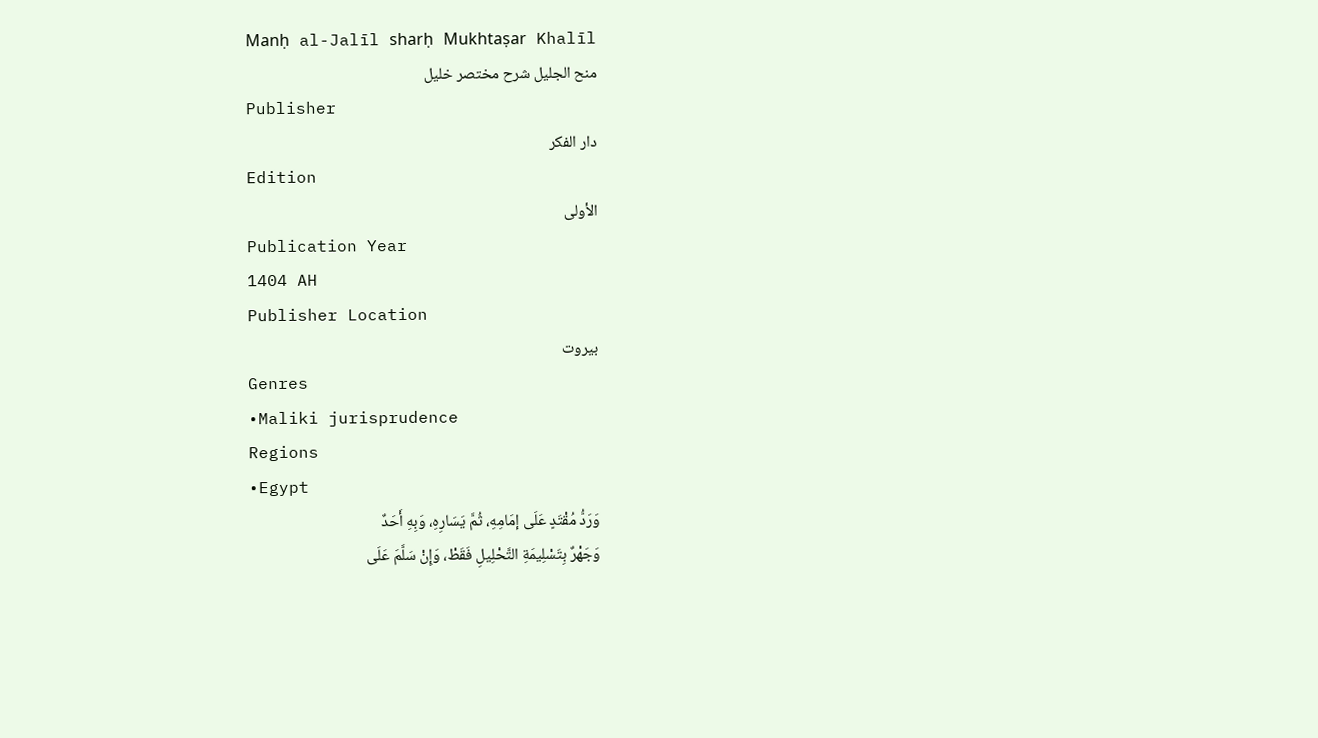Manḥ al-Jalīl sharḥ Mukhtaṣar Khalīl
منح الجليل شرح مختصر خليل
Publisher
دار الفكر
Edition
الأولى
Publication Year
1404 AH
Publisher Location
بيروت
Genres
•Maliki jurisprudence
Regions
•Egypt
وَرَدُّ مُقْتَدٍ عَلَى إمَامِهِ، ثُمَّ يَسَارِهِ، وَبِهِ أَحَدٌ
وَجَهْرٌ بِتَسْلِيمَةِ التَّحْلِيلِ فَقَطْ، وَإِنْ سَلَّمَ عَلَى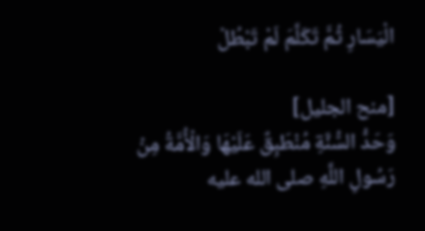الْيَسَارِ ثُمَّ تَكَلَّمَ لَمْ تَبْطُلْ

[منح الجليل]
وَحَدُّ السُّنَّةِ مُنْطَبِقٌ عَلَيْهَا وَالْأُمَّةُ مِنْ رَسُولِ اللَّهِ صلى الله عليه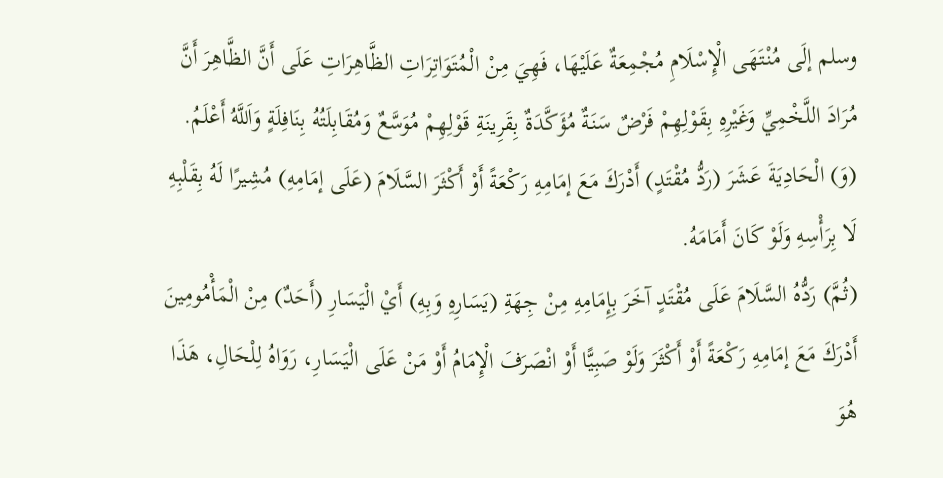وسلم إلَى مُنْتَهَى الْإِسْلَامِ مُجْمِعَةٌ عَلَيْهَا، فَهِيَ مِنْ الْمُتَوَاتِرَاتِ الظَّاهِرَاتِ عَلَى أَنَّ الظَّاهِرَ أَنَّ مُرَادَ اللَّخْمِيِّ وَغَيْرِهِ بِقَوْلِهِمْ فَرْضٌ سَنَةٌ مُؤَكَّدَةٌ بِقَرِينَةِ قَوْلِهِمْ مُوَسَّعٌ وَمُقَابِلَتُهُ بِنَافِلَةٍ وَاَللَّهُ أَعْلَمُ.
(وَ) الْحَادِيَةَ عَشَرَ (رَدُّ مُقْتَدٍ) أَدْرَكَ مَعَ إمَامِهِ رَكْعَةً أَوْ أَكْثَرَ السَّلَامَ (عَلَى إمَامِهِ) مُشِيرًا لَهُ بِقَلْبِهِ لَا بِرَأْسِهِ وَلَوْ كَانَ أَمَامَهُ.
(ثُمَّ) رَدُّهُ السَّلَامَ عَلَى مُقْتَدٍ آخَرَ بِإِمَامِهِ مِنْ جِهَةِ (يَسَارِهِ وَبِهِ) أَيْ الْيَسَارِ (أَحَدٌ) مِنْ الْمَأْمُومِينَ أَدْرَكَ مَعَ إمَامِهِ رَكْعَةً أَوْ أَكْثَرَ وَلَوْ صَبِيًّا أَوْ انْصَرَفَ الْإِمَامُ أَوْ مَنْ عَلَى الْيَسَارِ، رَوَاهُ لِلْحَالِ، هَذَا هُوَ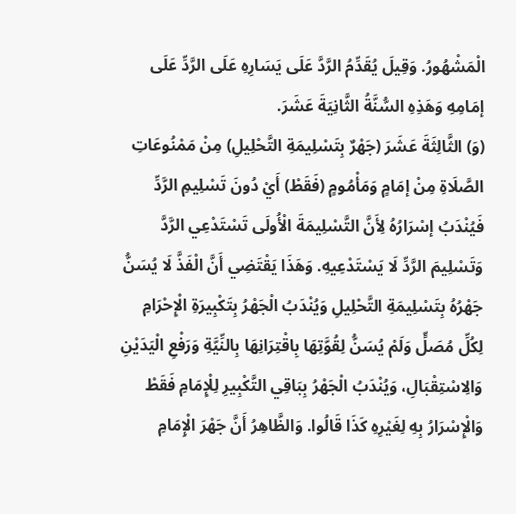الْمَشْهُورُ. وَقِيلَ يُقَدِّمُ الرَّدَّ عَلَى يَسَارِهِ عَلَى الرَّدِّ عَلَى إمَامِهِ وَهَذِهِ السُّنَّةُ الثَّانِيَةَ عَشَرَ.
(وَ) الثَّالِثَةَ عَشَرَ (جَهْرٌ بِتَسْلِيمَةِ التَّحْلِيلِ) مِنْ مَمْنُوعَاتِ الصَّلَاةِ مِنْ إمَامٍ وَمَأْمُومٍ (فَقَطْ) أَيْ دُونَ تَسْلِيمِ الرَّدِّ فَيُنْدَبُ إسْرَارُهُ لِأَنَّ التَّسْلِيمَةَ الْأُولَى تَسْتَدْعِي الرَّدَّ وَتَسْلِيمَ الرَّدِّ لَا يَسْتَدْعِيهِ. وَهَذَا يَقْتَضِي أَنَّ الْفَذَّ لَا يُسَنُّ جَهْرُهُ بِتَسْلِيمَةِ التَّحْلِيلِ وَيُنْدَبُ الْجَهْرُ بِتَكْبِيرَةِ الْإِحْرَامِ لِكُلِّ مُصَلٍّ وَلَمْ يُسَنُّ لِقُوَّتِهَا بِاقْتِرَانِهَا بِالنِّيَّةِ وَرَفْعِ الْيَدَيْنِ وَالِاسْتِقْبَالِ، وَيُنْدَبُ الْجَهْرُ بِبَاقِي التَّكْبِيرِ لِلْإِمَامِ فَقَطْ وَالْإِسْرَارُ بِهِ لِغَيْرِهِ كَذَا قَالُوا. وَالظَّاهِرُ أَنَّ جَهْرَ الْإِمَامِ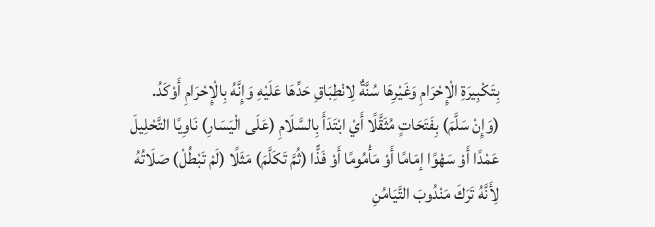بِتَكْبِيرَةِ الْإِحْرَامِ وَغَيْرِهَا سُنَّةٌ لِانْطِبَاقِ حَدِّهَا عَلَيْهِ وَإِنَّهُ بِالْإِحْرَامِ أَوْكَدُ.
(وَإِنْ سَلَّمَ) بِفَتَحَاتٍ مُثَقَّلًا أَيْ ابْتَدَأَ بِالسَّلَامِ (عَلَى الْيَسَارِ) نَاوِيًا التَّحْلِيلَ عَمْدًا أَوْ سَهْوًا إمَامًا أَوْ مَأْمُومًا أَوْ فَذًّا (ثُمَّ تَكَلَّمَ) مَثَلًا (لَمْ تَبْطُلْ) صَلَاتُهُ لِأَنَّهُ تَرَكَ مَنْدُوبَ التَّيَامُنِ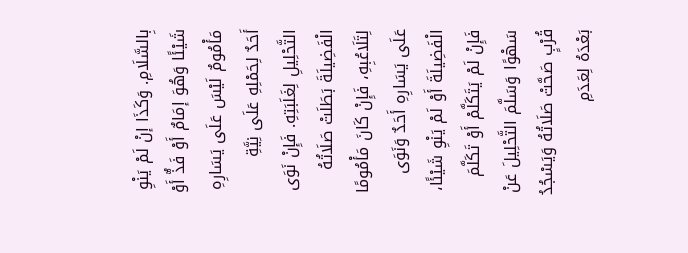بِالسَّلَامِ. وَكَذَا إنْ لَمْ يَنْوِ شَيْئًا وَهُوَ إمَامٌ أَوْ فَذٌّ أَوْ مَأْمُومٌ لَيْسَ عَلَى يَسَارِهِ أَحَدٌ لِحَمْلِهِ عَلَى نِيَّةِ التَّحْلِيلِ لِغَلَبَتِهِ. فَإِنْ نَوَى الْفَضِيلَةَ بَطَلَتْ صَلَاتُهُ لِتَلَاعُبِهِ، فَإِنْ كَانَ مَأْمُومًا عَلَى يَسَارِهِ أَحَدٌ وَنَوَى الْفَضِيلَةَ أَوْ لَمْ يَنْوِ شَيْئًا، فَإِنْ لَمْ يَتَكَلَّمْ أَوْ تَكَلَّمَ سَهْوًا وَسَلَّمَ التَّحْلِيلَ عَنْ قُرْبٍ صَحَّتْ صَلَاتُهُ وَيَسْجُدُ بَعْدَهُ لِعَدَمِ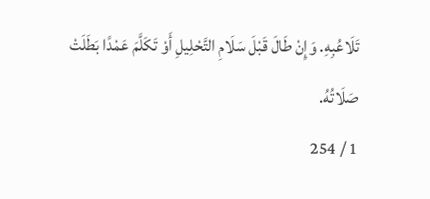تَلَاعُبِهِ. وَإِنْ طَالَ قَبْلَ سَلَامِ التَّحْلِيلِ أَوْ تَكَلَّمَ عَمْدًا بَطَلَتْ صَلَاتُهُ.
1 / 254